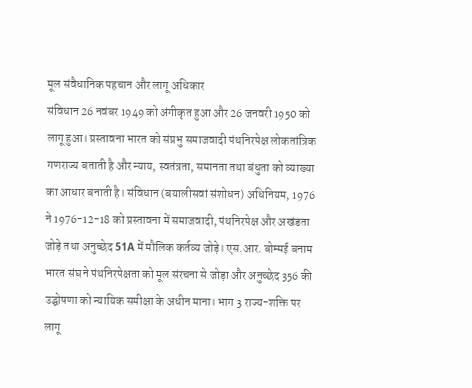मूल संवैधानिक पहचान और लागू अधिकार
संविधान 26 नवंबर 1949 को अंगीकृत हुआ और 26 जनवरी 1950 को लागू हुआ। प्रस्तावना भारत को संप्रभु समाजवादी पंथनिरपेक्ष लोकतांत्रिक गणराज्य बताती है और न्याय, स्वतंत्रता, समानता तथा बंधुता को व्याख्या का आधार बनाती है। संविधान (बयालीसवां संशोधन) अधिनियम, 1976 ने 1976-12-18 को प्रस्तावना में समाजवादी, पंथनिरपेक्ष और अखंडता जोड़े तथा अनुच्छेद 51A में मौलिक कर्तव्य जोड़े। एस.आर. बोम्मई बनाम भारत संघ ने पंथनिरपेक्षता को मूल संरचना से जोड़ा और अनुच्छेद 356 की उद्घोषणा को न्यायिक समीक्षा के अधीन माना। भाग 3 राज्य-शक्ति पर लागू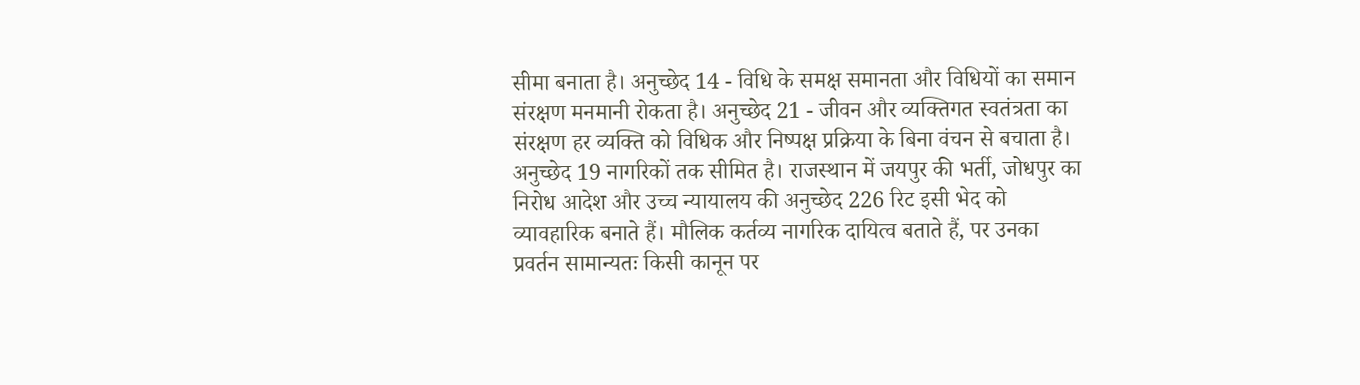सीमा बनाता है। अनुच्छेद 14 - विधि के समक्ष समानता और विधियों का समान संरक्षण मनमानी रोकता है। अनुच्छेद 21 - जीवन और व्यक्तिगत स्वतंत्रता का संरक्षण हर व्यक्ति को विधिक और निष्पक्ष प्रक्रिया के बिना वंचन से बचाता है। अनुच्छेद 19 नागरिकों तक सीमित है। राजस्थान में जयपुर की भर्ती, जोधपुर का निरोध आदेश और उच्च न्यायालय की अनुच्छेद 226 रिट इसी भेद को व्यावहारिक बनाते हैं। मौलिक कर्तव्य नागरिक दायित्व बताते हैं, पर उनका प्रवर्तन सामान्यतः किसी कानून पर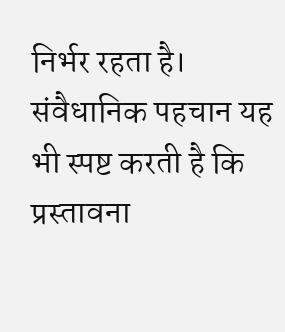निर्भर रहता है। संवैधानिक पहचान यह भी स्पष्ट करती है कि प्रस्तावना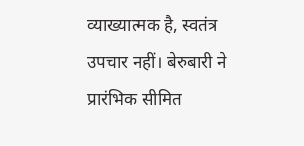व्याख्यात्मक है, स्वतंत्र उपचार नहीं। बेरुबारी ने प्रारंभिक सीमित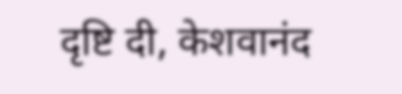दृष्टि दी, केशवानंद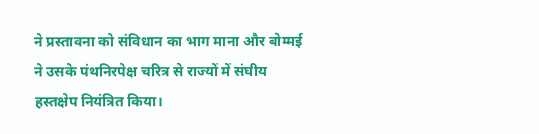ने प्रस्तावना को संविधान का भाग माना और बोम्मई ने उसके पंथनिरपेक्ष चरित्र से राज्यों में संघीय हस्तक्षेप नियंत्रित किया।